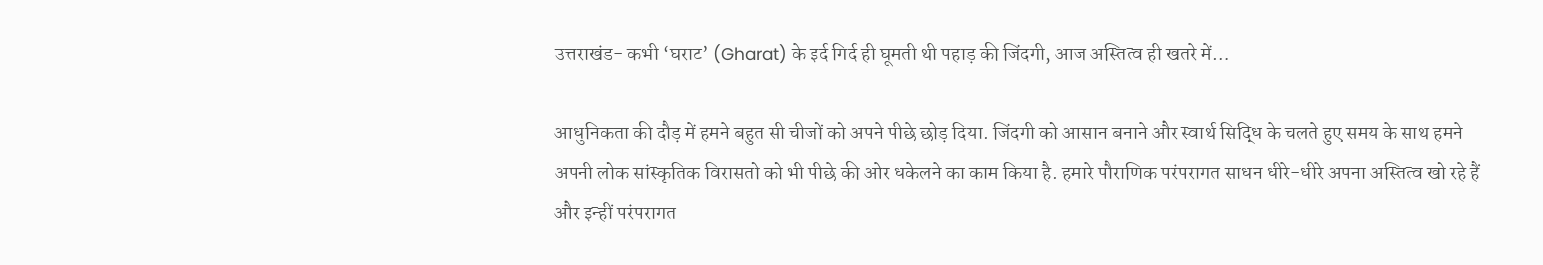उत्तराखंड- कभी ‘घराट’ (Gharat) के इर्द गिर्द ही घूमती थी पहाड़ की जिंदगी, आज अस्तित्व ही खतरे में…

आधुनिकता की दौड़ में हमने बहुत सी चीजों को अपने पीछे छोड़ दिया. जिंदगी को आसान बनाने और स्वार्थ सिद्धि के चलते हुए समय के साथ हमने अपनी लोक सांस्कृतिक विरासतो को भी पीछे की ओर धकेलने का काम किया है. हमारे पौराणिक परंपरागत साधन धीरे-धीरे अपना अस्तित्व खो रहे हैं और इन्हीं परंपरागत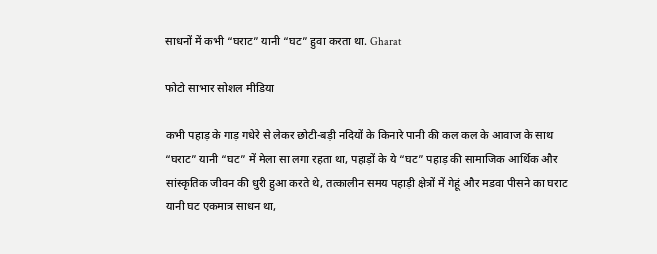साधनों में कभी “घराट” यानी “घट” हुवा करता था. Gharat

फोटो साभार सोशल मीडिया

कभी पहाड़ के गाड़ गधेरे से लेकर छोटी-बड़ी नदियों के किनारे पानी की कल कल के आवाज के साथ “घराट” यानी “घट” में मेला सा लगा रहता था, पहाड़ों के ये “घट” पहाड़ की सामाजिक आर्थिक और सांस्कृतिक जीवन की धुरी हुआ करते थे, तत्कालीन समय पहाड़ी क्षेत्रों में गेहूं और मडवा पीसने का घराट यानी घट एकमात्र साधन था,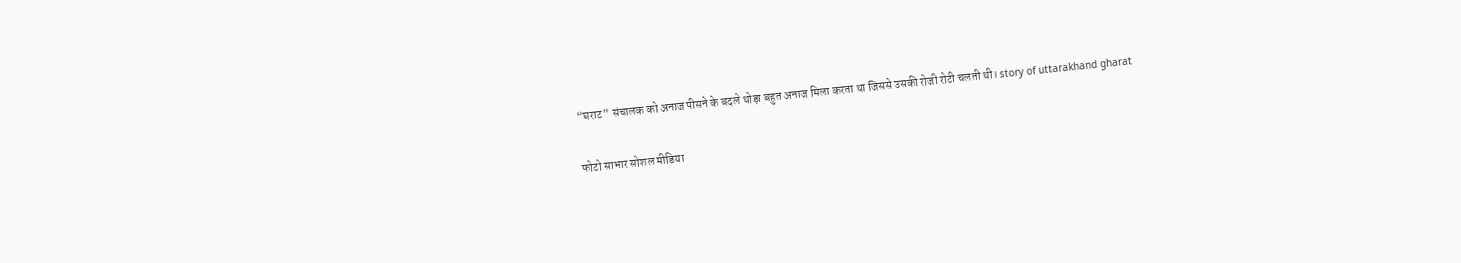“घराट” संचालक को अनाज पीसने के बदले थोड़ा बहुत अनाज मिला करता था जिससे उसकी रोजी रोटी चलती थी। story of uttarakhand gharat

फोटो साभार सोशल मीडिया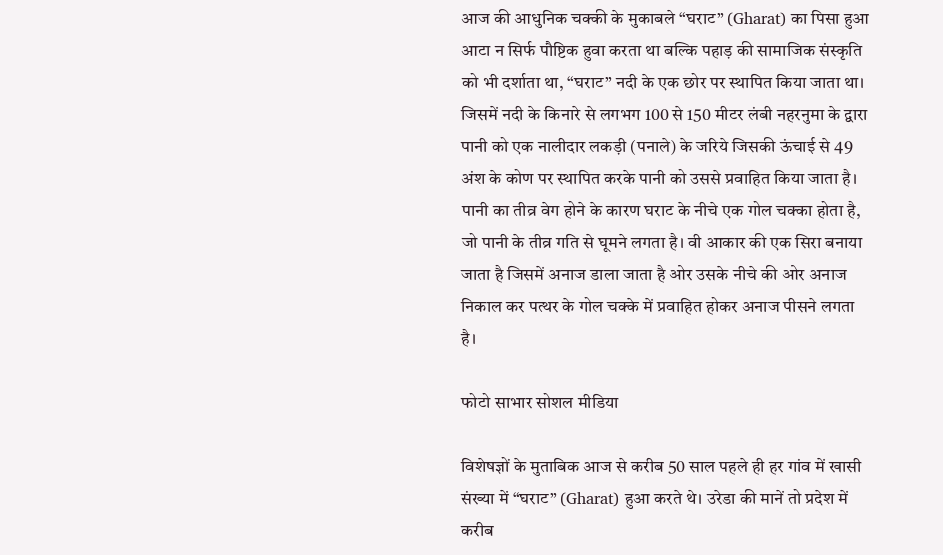आज की आधुनिक चक्की के मुकाबले “घराट” (Gharat) का पिसा हुआ आटा न सिर्फ पौष्टिक हुवा करता था बल्कि पहाड़ की सामाजिक संस्कृति को भी दर्शाता था, “घराट” नदी के एक छोर पर स्थापित किया जाता था। जिसमें नदी के किनारे से लगभग 100 से 150 मीटर लंबी नहरनुमा के द्वारा पानी को एक नालीदार लकड़ी (पनाले) के जरिये जिसकी ऊंचाई से 49 अंश के कोण पर स्थापित करके पानी को उससे प्रवाहित किया जाता है। पानी का तीव्र वेग होने के कारण घराट के नीचे एक गोल चक्का होता है, जो पानी के तीव्र गति से घूमने लगता है। वी आकार की एक सिरा बनाया जाता है जिसमें अनाज डाला जाता है ओर उसके नीचे की ओर अनाज निकाल कर पत्थर के गोल चक्के में प्रवाहित होकर अनाज पीसने लगता है।

फोटो साभार सोशल मीडिया

विशेषज्ञों के मुताबिक आज से करीब 50 साल पहले ही हर गांव में खासी संख्या में “घराट” (Gharat) हुआ करते थे। उरेडा की मानें तो प्रदेश में करीब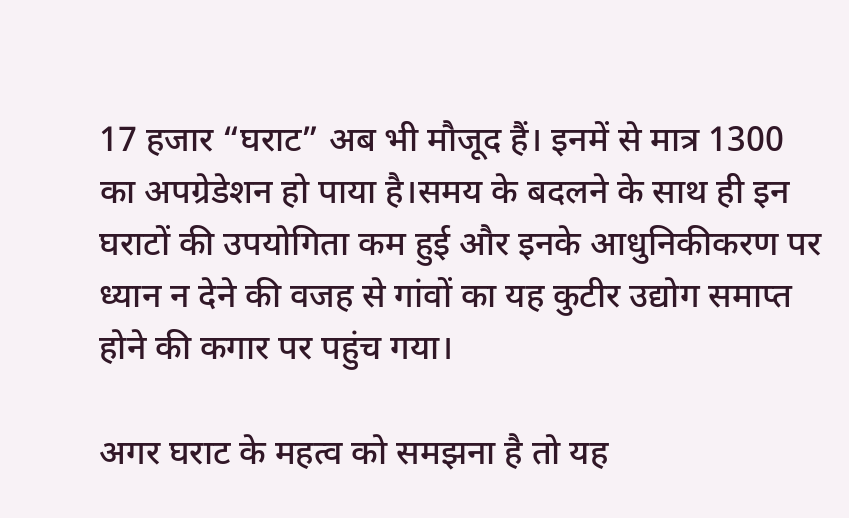17 हजार “घराट” अब भी मौजूद हैं। इनमें से मात्र 1300 का अपग्रेडेशन हो पाया है।समय के बदलने के साथ ही इन घराटों की उपयोगिता कम हुई और इनके आधुनिकीकरण पर ध्यान न देने की वजह से गांवों का यह कुटीर उद्योग समाप्त होने की कगार पर पहुंच गया।

अगर घराट के महत्व को समझना है तो यह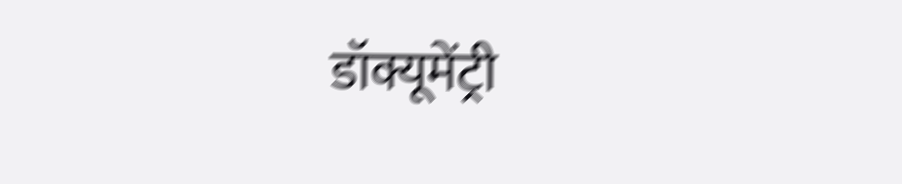डॉक्यूमेंट्री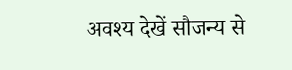अवश्य देखें सौजन्य से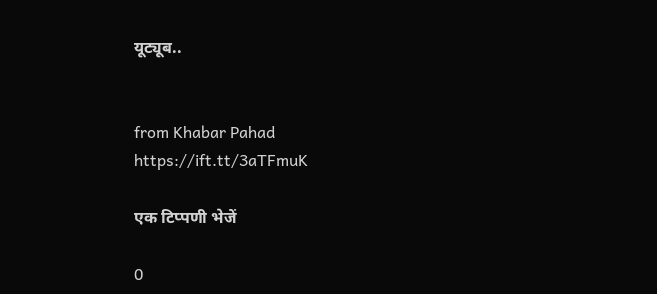यूट्यूब..


from Khabar Pahad https://ift.tt/3aTFmuK

एक टिप्पणी भेजें

0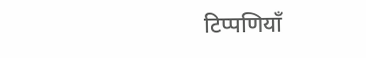टिप्पणियाँ